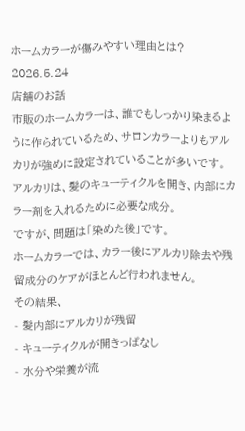ホームカラーが傷みやすい理由とは?
2026.5.24
店舗のお話
市販のホームカラーは、誰でもしっかり染まるように作られているため、サロンカラーよりもアルカリが強めに設定されていることが多いです。
アルカリは、髪のキューティクルを開き、内部にカラー剤を入れるために必要な成分。
ですが、問題は「染めた後」です。
ホームカラーでは、カラー後にアルカリ除去や残留成分のケアがほとんど行われません。
その結果、
- 髪内部にアルカリが残留
- キューティクルが開きっぱなし
- 水分や栄養が流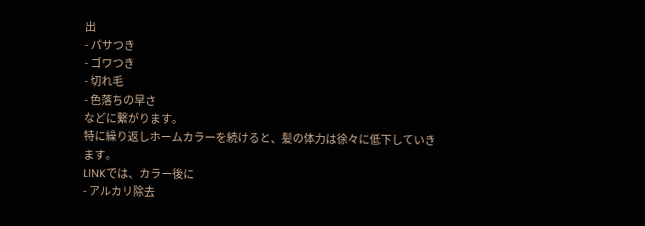出
- パサつき
- ゴワつき
- 切れ毛
- 色落ちの早さ
などに繋がります。
特に繰り返しホームカラーを続けると、髪の体力は徐々に低下していきます。
LINKでは、カラー後に
- アルカリ除去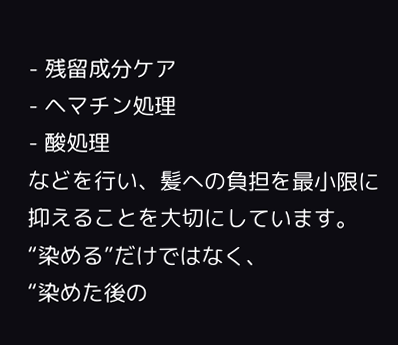- 残留成分ケア
- ヘマチン処理
- 酸処理
などを行い、髪への負担を最小限に抑えることを大切にしています。
“染める”だけではなく、
“染めた後の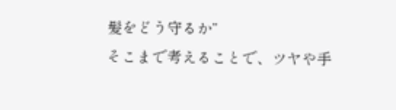髪をどう守るか”
そこまで考えることで、ツヤや手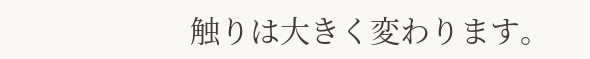触りは大きく変わります。